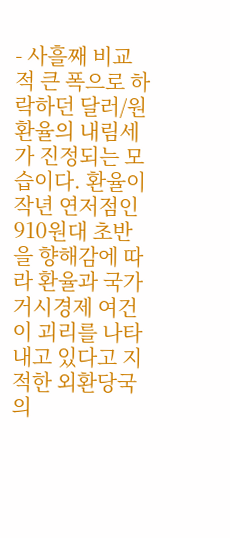- 사흘째 비교적 큰 폭으로 하락하던 달러/원 환율의 내림세가 진정되는 모습이다. 환율이 작년 연저점인 910원대 초반을 향해감에 따라 환율과 국가 거시경제 여건이 괴리를 나타내고 있다고 지적한 외환당국의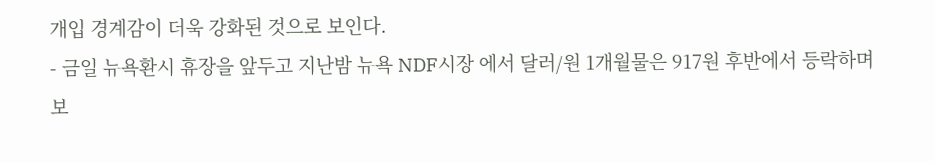개입 경계감이 더욱 강화된 것으로 보인다.
- 금일 뉴욕환시 휴장을 앞두고 지난밤 뉴욕 NDF시장 에서 달러/원 1개월물은 917원 후반에서 등락하며 보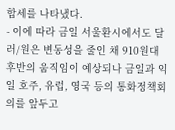합세를 나타냈다.
- 이에 따라 금일 서울환시에서도 달러/원은 변동성을 줄인 채 910원대 후반의 움직임이 예상되나 금일과 익일 호주, 유럽, 영국 등의 통화정책회의를 앞두고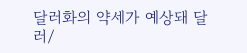달러화의 약세가 예상돼 달러/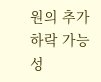원의 추가하락 가능성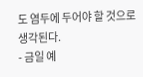도 염두에 두어야 할 것으로 생각된다.
- 금일 예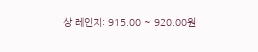상 레인지: 915.00 ~ 920.00원